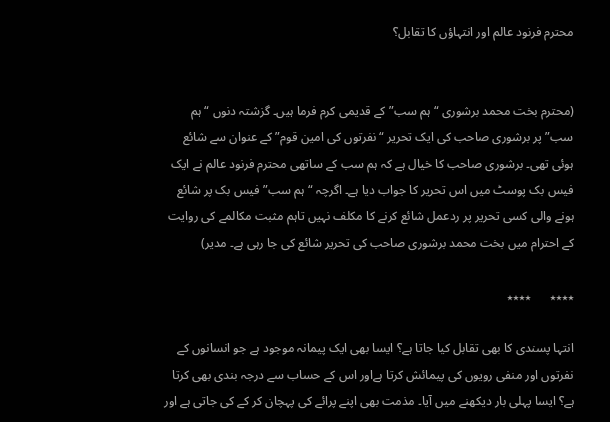محترم فرنود عالم اور انتہاؤں کا تقابل؟


(محترم بخت محمد برشوری “ہم سب” کے قدیمی کرم فرما ہیں۔ گزشتہ دنوں “ہم سب” پر برشوری صاحب کی ایک تحریر “نفرتوں کی امین قوم” کے عنوان سے شائع ہوئی تھی۔ برشوری صاحب کا خیال ہے کہ ہم سب کے ساتھی محترم فرنود عالم نے ایک فیس بک پوسٹ میں اس تحریر کا جواب دیا ہے۔ اگرچہ “ہم سب” فیس بک پر شائع ہونے والی کسی تحریر پر ردعمل شائع کرنے کا مکلف نہیں تاہم مثبت مکالمے کی روایت کے احترام میں بخت محمد برشوری صاحب کی تحریر شائع کی جا رہی ہے۔ مدیر)

٭٭٭٭      ٭٭٭٭

انتہا پسندی کا بھی تقابل کیا جاتا ہے؟ ایسا بھی ایک پیمانہ موجود ہے جو انسانوں کے نفرتوں اور منفی رویوں کی پیمائش کرتا ہےاور اس کے حساب سے درجہ بندی بھی کرتا ہے؟ ایسا پہلی بار دیکھنے میں آیا۔ مذمت بھی اپنے پرائے کی پہچان کر کے کی جاتی ہے اور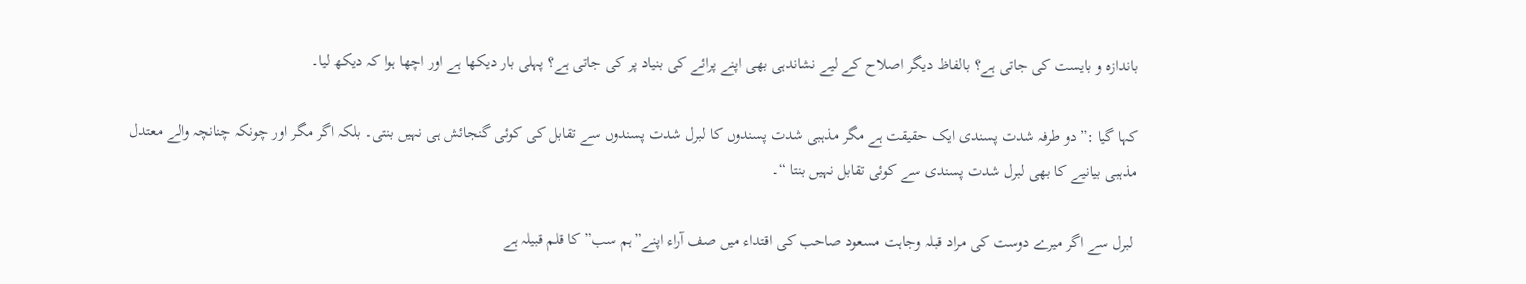باندازہ و بایست کی جاتی ہے؟ بالفاظ دیگر اصلاح کے لیے نشاندہی بھی اپنے پرائے کی بنیاد پر کی جاتی ہے؟ پہلی بار دیکھا ہے اور اچھا ہوا کہ دیکھ لیا۔

کہا گیا :”دو طرفہ شدت پسندی ایک حقیقت ہے مگر مذہبی شدت پسندوں کا لبرل شدت پسندوں سے تقابل کی کوئی گنجائش ہی نہیں بنتی۔ بلکہ اگر مگر اور چونکہ چنانچہ والے معتدل مذہبی بیانیے کا بھی لبرل شدت پسندی سے کوئی تقابل نہیں بنتا “۔

 لبرل سے اگر میرے دوست کی مراد قبلہ وجاہت مسعود صاحب کی اقتداء میں صف آراء اپنے”ہم سب” کا قلم قبیلہ ہے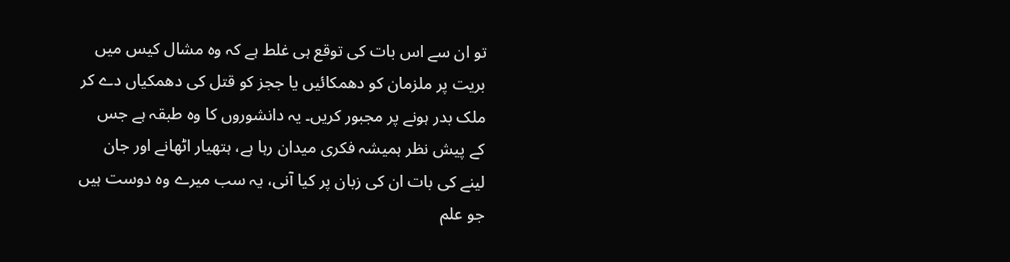تو ان سے اس بات کی توقع ہی غلط ہے کہ وہ مشال کیس میں بریت پر ملزمان کو دھمکائیں یا ججز کو قتل کی دھمکیاں دے کر ملک بدر ہونے پر مجبور کریں۔ یہ دانشوروں کا وہ طبقہ ہے جس کے پیش نظر ہمیشہ فکری میدان رہا ہے، ہتھیار اٹھانے اور جان لینے کی بات ان کی زبان پر کیا آنی، یہ سب میرے وہ دوست ہیں جو علم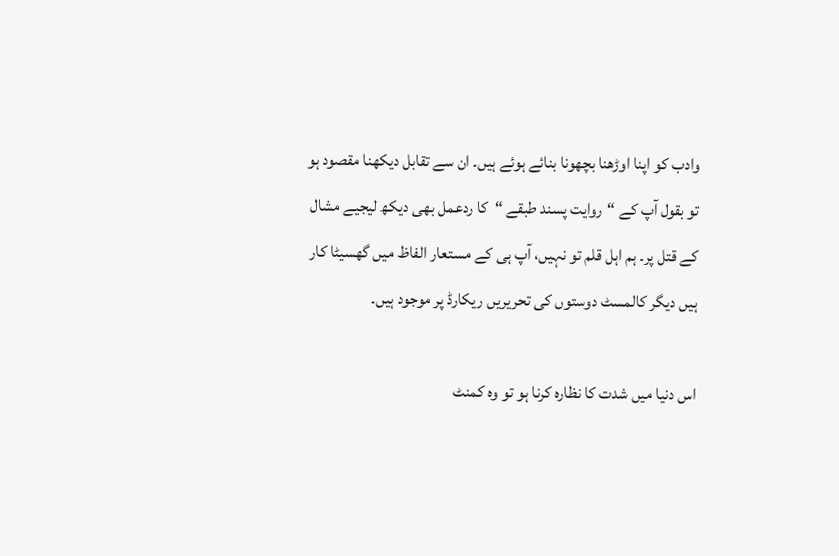وادب کو اپنا اوڑھنا بچھونا بنائے ہوئے ہیں۔ ان سے تقابل دیکھنا مقصود ہو تو بقول آپ کے “روایت پسند طبقے “کا ردعمل بھی دیکھ لیجیے مشال کے قتل پر۔ ہم اہل قلم تو نہیں، آپ ہی کے مستعار الفاظ میں گھسیٹا کار ہیں دیگر کالمسٹ دوستوں کی تحریریں ریکارڈ پر موجود ہیں۔

اس دنیا میں شدت کا نظارہ کرنا ہو تو وہ کمنٹ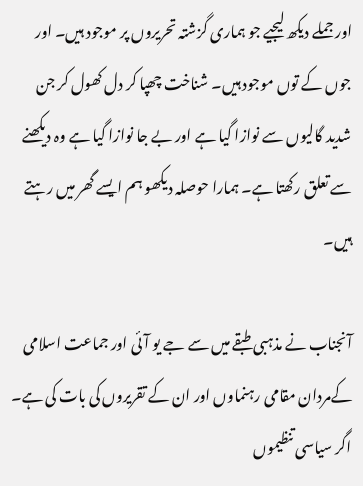اور جملے دیکھ لیجیے جو ہماری گزشتہ تحریروں پر موجود ہیں۔ اور جوں کے توں موجود ہیں۔ شناخت چھپا کر دل کھول کر جن شدید گالیوں سے نوازا گیا ہے اور بے جا نوازا گیا ہے وہ دیکھنے سے تعلق رکھتا ہے۔ ہمارا حوصلہ دیکھو ہم ایسے گھر میں رہتے ہیں۔

آنجناب نے مذہبی طبقے میں سے جے یو آئی اور جماعت اسلامی کےمردان مقامی رہنماوں اور ان کے تقریروں کی بات کی ہے۔ اگر سیاسی تنظیموں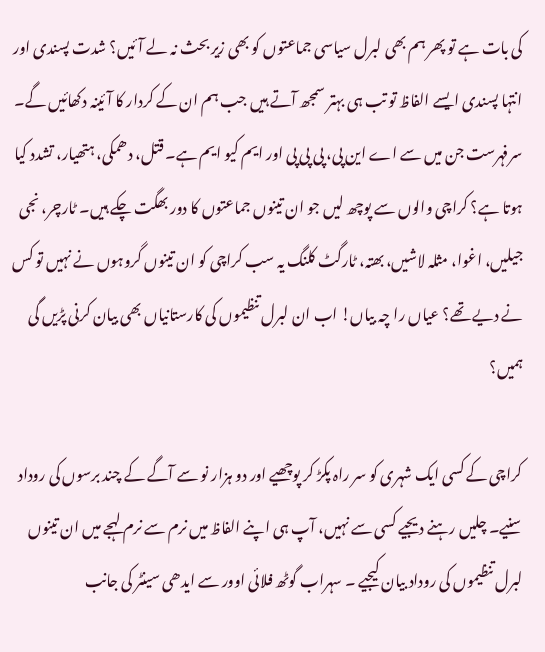کی بات ہے تو پھر ہم بھی لبرل سیاسی جماعتوں کو بھی زیر بحث نہ لے آئیں؟ شدت پسندی اور انتہا پسندی ایسے الفاظ تو تب ہی بہتر سمجھ آتے ہیں جب ہم ان کے کردار کا آئینہ دکھائیں گے۔ سرفہرست جن میں سے اے این پی، پی پی پی اور ایم کیو ایم ہے۔ قتل، دھمکی، ہتھیار، تشدد کیا ہوتا ہے؟ کراچی والوں سے پوچھ لیں جو ان تینوں جماعتوں کا دور بھگت چکے ہیں۔ ٹارچر، نجی جیلیں، اغوا، مثلہ لاشیں، بھتہ، ٹارگٹ کلنگ یہ سب کراچی کو ان تینوں گروہوں نے نہیں تو کس نے دیے تھے؟ عیاں را چہ بیاں! اب ان لبرل تنظیموں کی کارستانیاں بھی بیان کرنی پڑیں گی ہمیں؟

کراچی کے کسی ایک شہری کو سر راہ پکڑ کر پوچھیے اور دو ہزار نو سے آگے کے چند برسوں کی روداد سنیے۔ چلیں رہنے دیجیے کسی سے نہیں، آپ ہی اپنے الفاظ میں نرم سے نرم لہجے میں ان تینوں لبرل تنظیموں کی روداد بیان کیجیے ۔ سہراب گوٹھ فلائی اوور سے ایدھی سینٹر کی جانب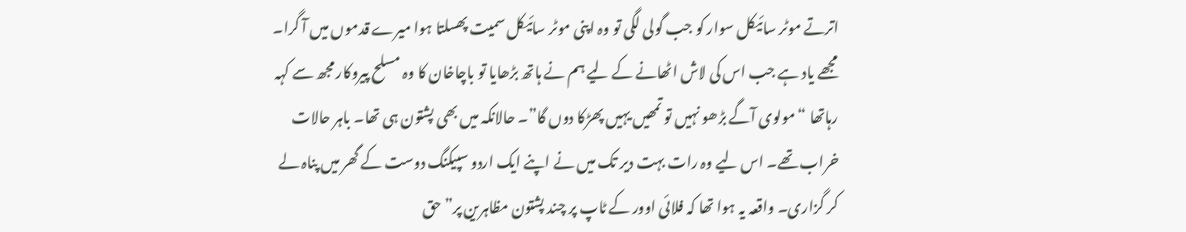اترتے موٹر سائیکل سوار کو جب گولی لگی تو وہ اپنی موٹر سائیکل سمیت پھسلتا ہوا میرے قدموں میں آ گرا۔ مجھے یاد ہے جب اس کی لاش اٹھانے کے لیے ہم نے ہاتھ بڑھایا تو باچاخان کا وہ مسلح پیروکار مجھ سے کہہ رہاتھا “مولوی آگے بڑھو نہیں تو تمھیں یہیں پھڑکا دوں گا”۔ حالانکہ میں بھی پشتون ہی تھا۔ باہر حالات خراب تھے۔ اس لیے وہ رات بہت دیر تک میں نے اپنے ایک اردو سپیکنگ دوست کے گھر میں پناہ لے کر گزاری۔ واقعہ یہ ہوا تھا کہ فلائی اوور کے ٹاپ پر چند پشتون مظاہرین پر” حق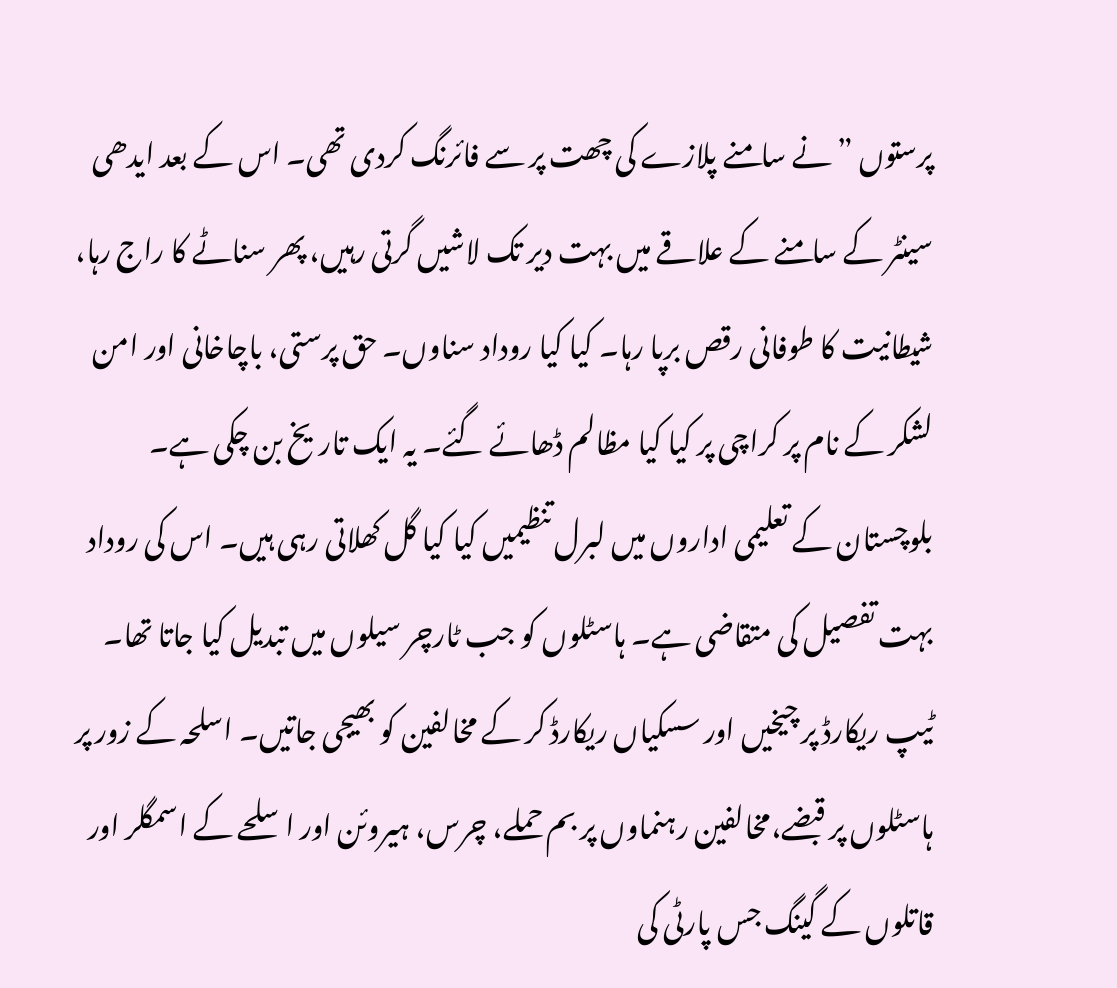پرستوں ” نے سامنے پلازے کی چھت پر سے فائرنگ کردی تھی۔ اس کے بعد ایدھی سینٹر کے سامنے کے علاقے میں بہت دیر تک لاشیں گرتی رہیں، پھر سناٹے کا راج رہا، شیطانیت کا طوفانی رقص برپا رہا۔ کیا کیا روداد سناوں۔ حق پرستی، باچاخانی اور امن لشکر کے نام پر کراچی پر کیا کیا مظالم ڈھائے گئے۔ یہ ایک تاریخ بن چکی ہے۔ بلوچستان کے تعلیمی اداروں میں لبرل تنظیمیں کیا کیا گل کھلاتی رہی ہیں۔ اس کی روداد بہت تفصیل کی متقاضی ہے۔ ہاسٹلوں کو جب ٹارچر سیلوں میں تبدیل کیا جاتا تھا۔ ٹیپ ریکارڈ پر چیخیں اور سسکیاں ریکارڈ کر کے مخالفین کو بھیجی جاتیں۔ اسلحہ کے زور پر ہاسٹلوں پر قبضے،مخالفین رہنماوں پر بم حملے، چرس، ہیروئن اور اسلحے کے اسمگلر اور قاتلوں کے گینگ جس پارٹی کی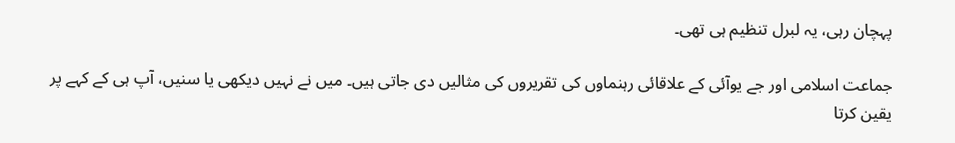پہچان رہی، یہ لبرل تنظیم ہی تھی۔

جماعت اسلامی اور جے یوآئی کے علاقائی رہنماوں کی تقریروں کی مثالیں دی جاتی ہیں۔ میں نے نہیں دیکھی یا سنیں، آپ ہی کے کہے پر یقین کرتا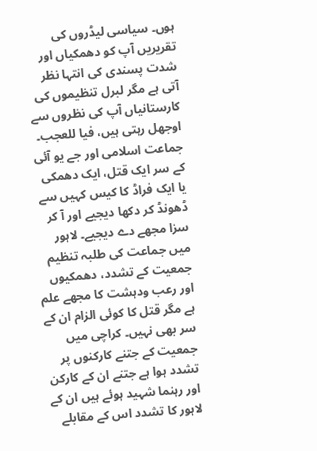ہوں۔ سیاسی لیڈروں کی تقریریں آپ کو دھمکیاں اور شدت پسندی کی انتہا نظر آتی ہے مگر لبرل تنظیموں کی کارستانیاں آپ کی نظروں سے اوجھل رہتی ہیں، فیا للعجب۔ جماعت اسلامی اور جے یو آئی کے سر ایک قتل، ایک دھمکی یا ایک فراڈ کا کیس کہیں سے ڈھونڈ کر دکھا دیجیے اور آ کر سزا مجھے دے دیجیے۔ لاہور میں جماعت کی طلبہ تنظیم جمعیت کے تشدد، دھمکیوں اور رعب ودہشت کا مجھے علم ہے مگر قتل کا کوئی الزام ان کے سر بھی نہیں۔ کراچی میں جمعیت کے جتنے کارکنوں پر تشدد ہوا ہے جتنے ان کے کارکن اور رہنما شہید ہوئے ہیں ان کے لاہور کا تشدد اس کے مقابلے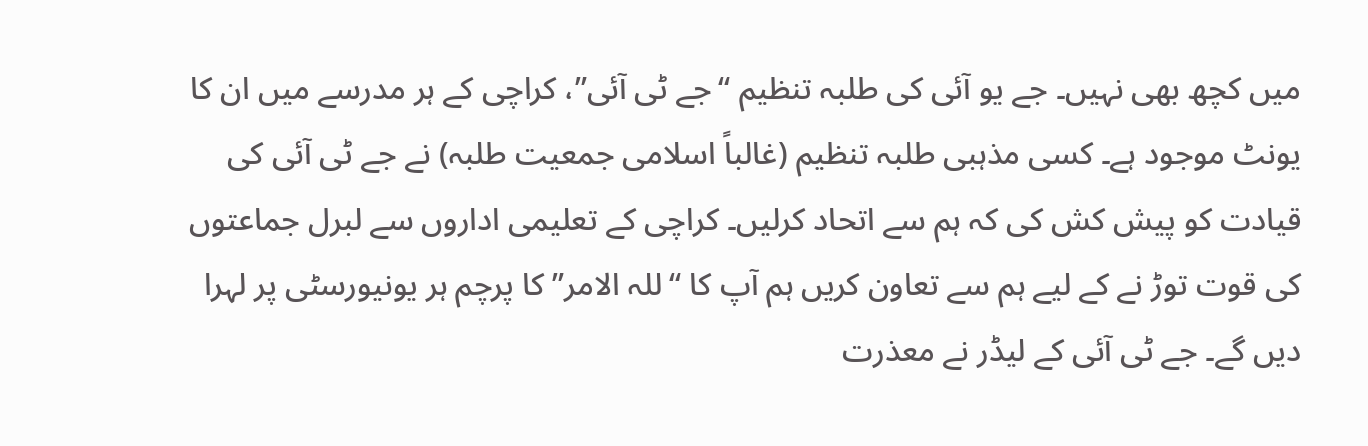میں کچھ بھی نہیں۔ جے یو آئی کی طلبہ تنظیم “جے ٹی آئی”، کراچی کے ہر مدرسے میں ان کا یونٹ موجود ہے۔ کسی مذہبی طلبہ تنظیم (غالباً اسلامی جمعیت طلبہ) نے جے ٹی آئی کی قیادت کو پیش کش کی کہ ہم سے اتحاد کرلیں۔ کراچی کے تعلیمی اداروں سے لبرل جماعتوں کی قوت توڑ نے کے لیے ہم سے تعاون کریں ہم آپ کا “للہ الامر” کا پرچم ہر یونیورسٹی پر لہرا دیں گے۔ جے ٹی آئی کے لیڈر نے معذرت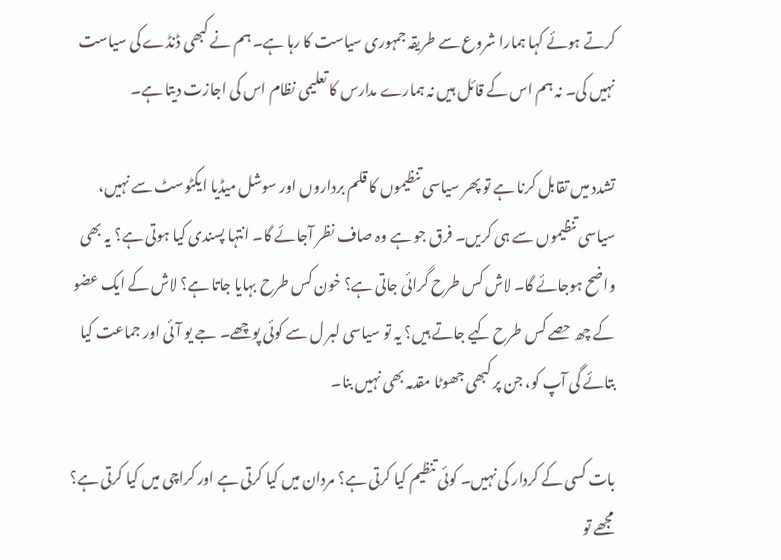کرتے ہوئے کہا ہمارا شروع سے طریقہ جمہوری سیاست کا رہا ہے۔ ہم نے کبھی ڈنڈے کی سیاست نہیں کی۔ نہ ہم اس کے قائل ہیں نہ ہمارے مدارس کا تعلیمی نظام اس کی اجازت دیتا ہے۔

تشدد میں تقابل کرنا ہے تو پھر سیاسی تنظیموں کا قلم برداروں اور سوشل میڈیا ایکٹوسٹ سے نہیں، سیاسی تنظیموں سے ہی کریں۔ فرق جو ہے وہ صاف نظر آجائے گا۔ انتہا پسندی کیا ہوتی ہے؟ یہ بھی واضح ہوجائے گا۔ لاش کس طرح گرائی جاتی ہے؟ خون کس طرح بہایا جاتا ہے؟ لاش کے ایک عضو کے چھ حصے کس طرح کیے جاتے ہیں؟ یہ تو سیاسی لبر ل سے کوئی پوچھے۔ جے یو آئی اور جماعت کیا بتائے گی آپ کو، جن پر کبھی جھوٹا مقدمہ بھی نہیں بنا۔

بات کسی کے کردار کی نہیں۔ کوئی تنظیم کیا کرتی ہے؟ مردان میں کیا کرتی ہے اور کراچی میں کیا کرتی ہے؟ مجھے تو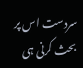سردست اس پر بحث کرنی ہی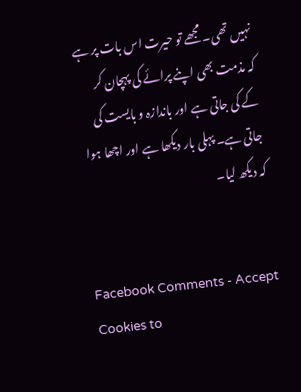نہیں تھی۔ مجھے تو حیرت اس بات پر ہے کہ مذمت بھی اپنے پرائے کی پہچان کر کے کی جاتی ہے اور باندازہ و بایست کی جاتی ہے۔ پہلی بار دیکھا ہے اور اچھا ہوا کہ دیکھ لیا۔


Facebook Comments - Accept Cookies to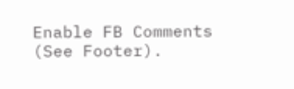Enable FB Comments (See Footer).